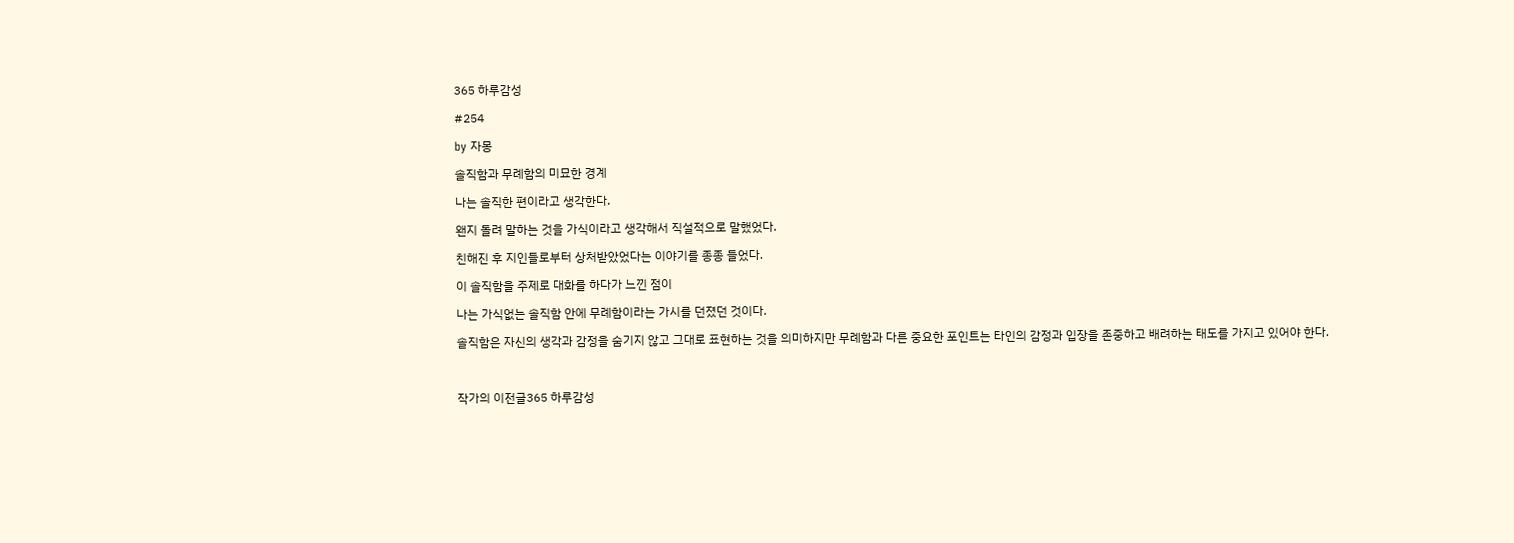365 하루감성

#254

by 자몽

솔직함과 무례함의 미묘한 경계

나는 솔직한 편이라고 생각한다.

왠지 돌려 말하는 것을 가식이라고 생각해서 직설적으로 말했었다.

친해진 후 지인들로부터 상처받았었다는 이야기를 종종 들었다.

이 솔직함을 주제로 대화를 하다가 느낀 점이

나는 가식없는 솔직함 안에 무례함이라는 가시를 던졌던 것이다.

솔직함은 자신의 생각과 감정을 숨기지 않고 그대로 표현하는 것을 의미하지만 무례함과 다른 중요한 포인트는 타인의 감정과 입장을 존중하고 배려하는 태도를 가지고 있어야 한다.



작가의 이전글365 하루감성